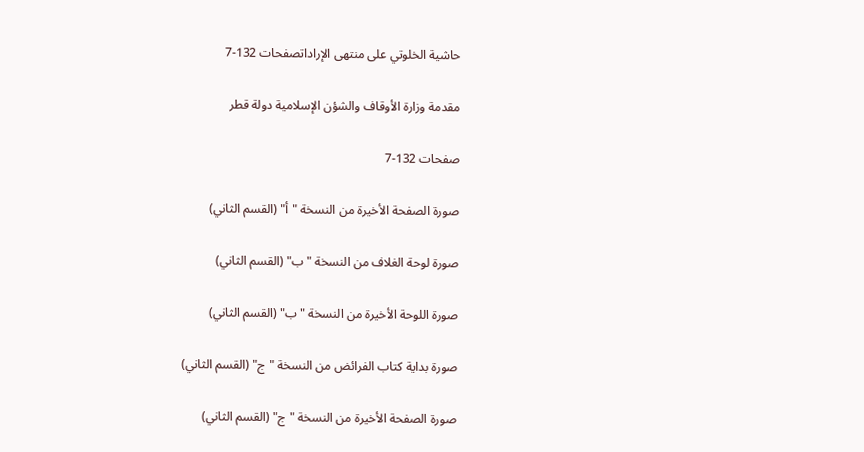حاشية الخلوتي على منتهى الإراداتصفحات 132-7

مقدمة وزارة الأوقاف والشؤن الإسلامية دولة قطر

صفحات 132-7

صورة الصفحة الأخيرة من النسخة "أ" (القسم الثاني)

صورة لوحة الغلاف من النسخة "ب" (القسم الثاني)

صورة اللوحة الأخيرة من النسخة "ب" (القسم الثاني)

صورة بداية كتاب الفرائض من النسخة "ج" (القسم الثاني)

صورة الصفحة الأخيرة من النسخة "ج" (القسم الثاني)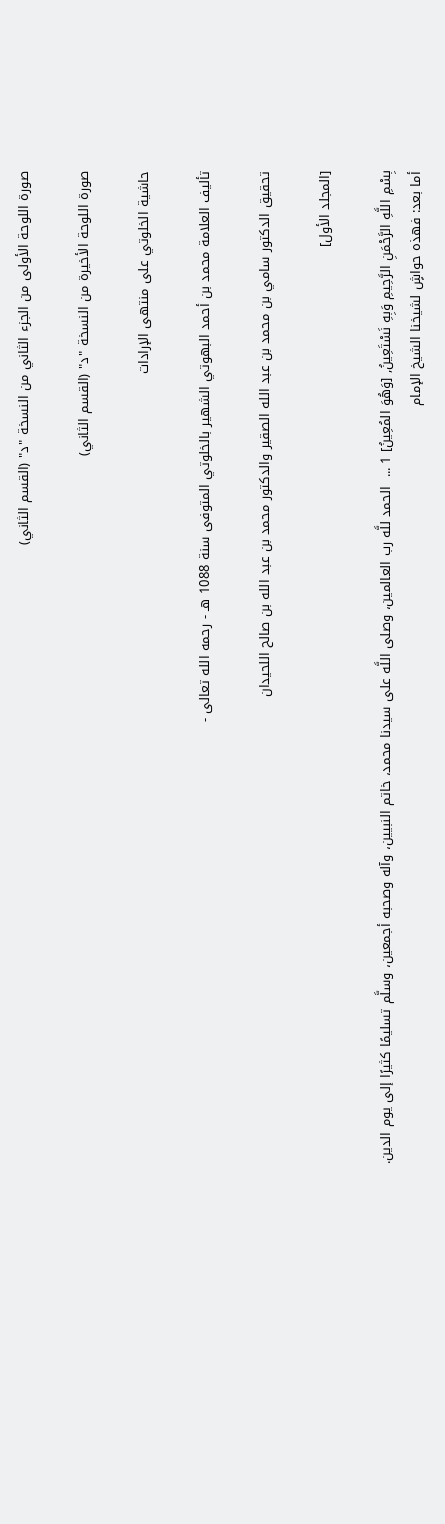صورة اللوحة الأولى من الجزء الثاني من النسخة "د" (القسم الثاني)

صورة اللوحة الأخيرة من النسخة "د" (القسم الثاني)

حاشية الخلوتي على منتهى الإرادات

تأليف العلامة محمد بن أحمد البهوتي الشهير بالخلوتي المتوفى سنة 1088 هـ - رحمه الله تعالى -

تحقيق الدكتور سامي بن محمد بن عبد الله الصقير والدكتور محمد بن عبد الله بن صالح اللحيدان

[المجلد الأول]

بِسْمِ اللَّهِ الرَّحْمَنِ الرَّحِيمِ وَبِهِ نَسْتَعِينُ, [وَهُوَ المُعِينُ] 1 ...  الحمد للَّه رب العالمين، وصلى اللَّه على سيدنا محمد، خاتم النبيين، وآله وصحبه أجمعين، وسلَّم تسليمًا كثيرًا إلى يوم الدين.
أما بعد: فهذه حواشٍ لشيخنا الشيخ الإمام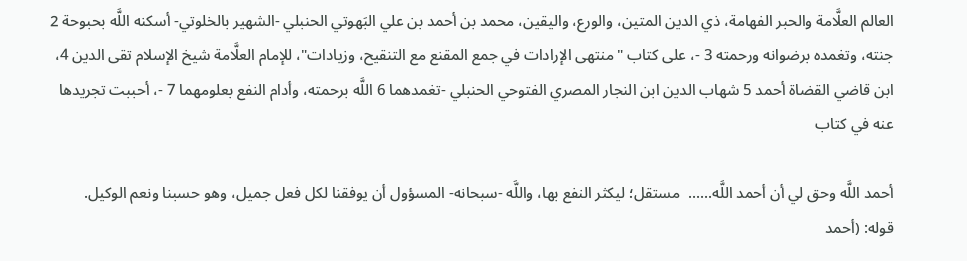العالم العلَّامة والحبر الفهامة، ذي الدين المتين، والورع، واليقين، محمد بن أحمد بن علي البَهوتي الحنبلي -الشهير بالخلوتي- أسكنه اللَّه بحبوحة 2 جنته، وتغمده برضوانه ورحمته 3 -، على كتاب "منتهى الإرادات في جمع المقنع مع التنقيح، وزيادات"، للإمام العلَّامة شيخ الإسلام تقى الدين 4، ابن قاضي القضاة أحمد 5 شهاب الدين ابن النجار المصري الفتوحي الحنبلي -تغمدهما 6 اللَّه برحمته، وأدام النفع بعلومهما 7 -، أحببت تجريدها عنه في كتاب

أحمد اللَّه وحق لي أن أحمد اللَّه......  مستقل؛ ليكثر النفع بها، واللَّه -سبحانه- المسؤول أن يوفقنا لكل فعل جميل، وهو حسبنا ونعم الوكيل.
قوله: (أحمد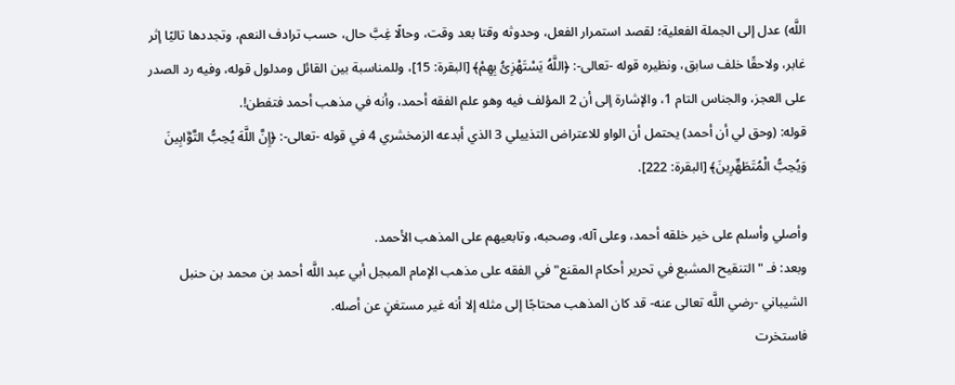اللَّه) عدل إلى الجملة الفعلية؛ لقصد استمرار الفعل، وحدوثه وقتا بعد وقت، وحالًا غِبَّ حال، حسب ترادف النعم، وتجددها تاليًا إثر غابر، ولاحقًا خلف سابق، ونظيره قوله -تعالى-: ﴿اللَّهُ يَسْتَهْزِئُ بِهِمْ﴾ [البقرة: 15]، وللمناسبة بين القائل ومدلول قوله، وفيه رد الصدر على العجز، والجناس التام 1، والإشارة إلى أن 2 المؤلف فيه وهو علم الفقه أحمد، وأنه في مذهب أحمد فتفطن!.
قوله: (وحق لي أن أحمد) يحتمل أن الواو للاعتراض التذييلي 3 الذي أبدعه الزمخشري 4 في قوله -تعالى-: ﴿إِنَّ اللَّهَ يُحِبُّ التَّوَّابِينَ وَيُحِبُّ الْمُتَطَهِّرِينَ﴾ [البقرة: 222].

وأصلي وأسلم على خير خلقه أحمد، وعلى آله، وصحبه، وتابعيهم على المذهب الأحمد.
وبعد: فـ "التنقيح المشبع في تحرير أحكام المقنع" في الفقه على مذهب الإمام المبجل أبي عبد اللَّه أحمد بن محمد بن حنبل الشيباني -رضي اللَّه تعالى عنه- قد كان المذهب محتاجًا إلى مثله إلا أنه غير مستغنٍ عن أصله.
فاستخرت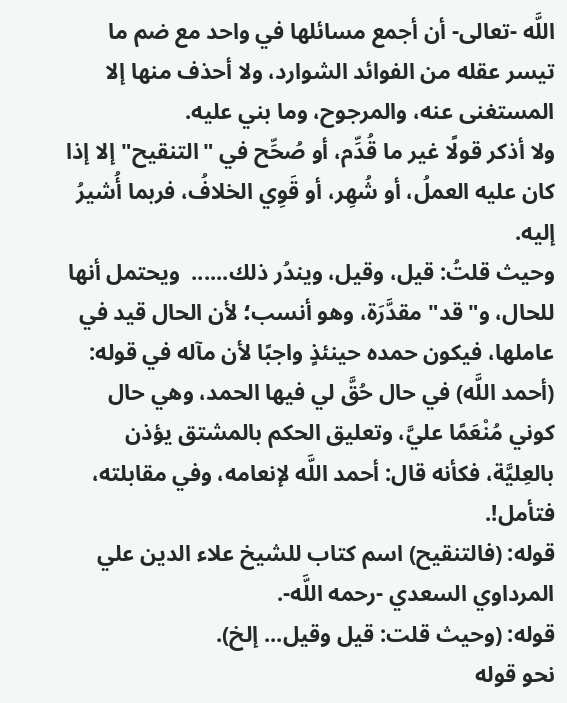اللَّه -تعالى- أن أجمع مسائلها في واحد مع ضم ما تيسر عقله من الفوائد الشوارد، ولا أحذف منها إلا المستغنى عنه، والمرجوح، وما بني عليه.
ولا أذكر قولًا غير ما قُدِّم، أو صُحِّح في "التنقيح" إلا إذا كان عليه العملُ، أو شُهِر، أو قَوِي الخلافُ، فربما أُشيرُ إليه.
وحيث قلتُ: قيل، وقيل، ويندُر ذلك......  ويحتمل أنها للحال، و"قد" مقدَّرَة، وهو أنسب؛ لأن الحال قيد في عاملها، فيكون حمده حينئذٍ واجبًا لأن مآله في قوله: (أحمد اللَّه) في حال حُقَّ لي فيها الحمد، وهي حال كوني مُنْعَمًا عليَّ، وتعليق الحكم بالمشتق يؤذن بالعِليَّة، فكأنه قال: أحمد اللَّه لإنعامه، وفي مقابلته، فتأمل!.
قوله: (فالتنقيح) اسم كتاب للشيخ علاء الدين علي المرداوي السعدي -رحمه اللَّه-.
قوله: (وحيث قلت: قيل وقيل... إلخ).
نحو قوله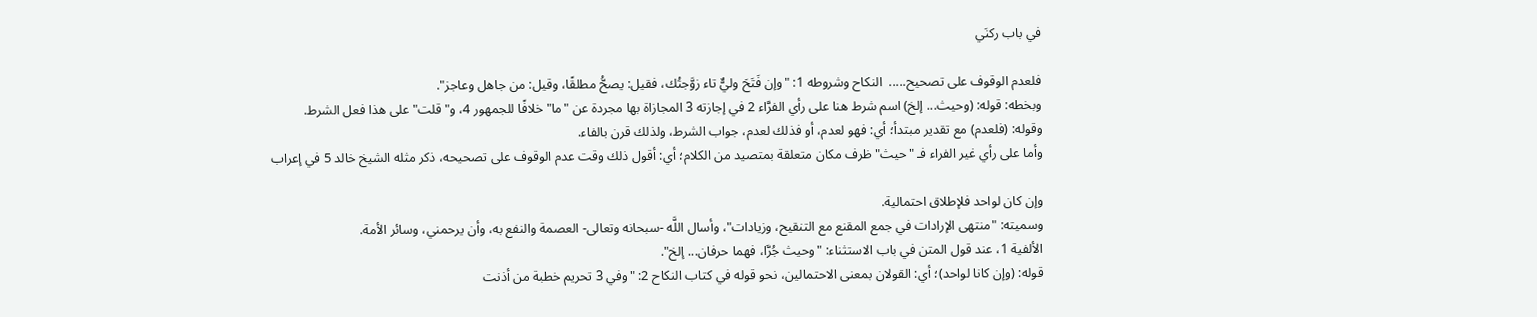في باب ركنَي

فلعدم الوقوف على تصحيح.....  النكاح وشروطه 1: "وإن فَتَحَ وليٌّ تاء زوَّجتُك، فقيل: يصحُّ مطلقًا، وقيل: من جاهل وعاجز".
وبخطه: قوله: (وحيث... إلخ) اسم شرط هنا على رأي الفرَّاء 2 في إجازته 3 المجازاة بها مجردة عن "ما" خلافًا للجمهور 4، و"قلت" على هذا فعل الشرط.
وقوله: (فلعدم) مع تقدير مبتدأ؛ أي: فهو لعدم، أو فذلك لعدم، جواب الشرط، ولذلك قرن بالفاء.
وأما على رأي غير الفراء فـ "حيث" ظرف مكان متعلقة بمتصيد من الكلام؛ أي: أقول ذلك وقت عدم الوقوف على تصحيحه، ذكر مثله الشيخ خالد 5 في إعراب

وإن كان لواحد فلإطلاق احتمالية.
وسميته: "منتهى الإرادات في جمع المقنع مع التنقيح، وزيادات"، وأسال اللَّه -سبحانه وتعالى- العصمة والنفع به، وأن يرحمني، وسائر الأمة.
الألفية 1، عند قول المتن في باب الاستثناء: "وحيث جُرَّا، فهما حرفان... إلخ".
قوله: (وإن كانا لواحد)؛ أي: القولان بمعنى الاحتمالين، نحو قوله في كتاب النكاح 2: "وفي 3 تحريم خطبة من أذنت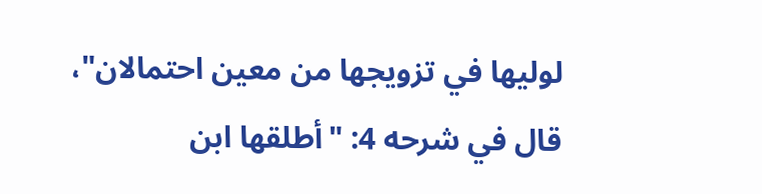لوليها في تزويجها من معين احتمالان"، قال في شرحه 4: "أطلقها ابن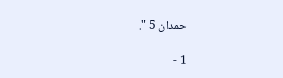حمدان 5 ".

1 -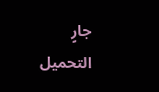جارٍ التحميل